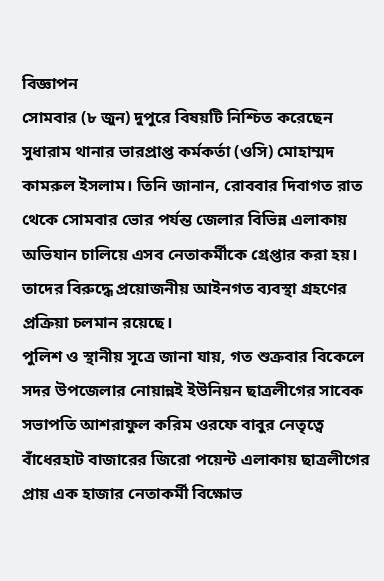বিজ্ঞাপন
সোমবার (৮ জুন) দুপুরে বিষয়টি নিশ্চিত করেছেন সুধারাম থানার ভারপ্রাপ্ত কর্মকর্তা (ওসি) মোহাম্মদ কামরুল ইসলাম। তিনি জানান, রোববার দিবাগত রাত থেকে সোমবার ভোর পর্যন্ত জেলার বিভিন্ন এলাকায় অভিযান চালিয়ে এসব নেতাকর্মীকে গ্রেপ্তার করা হয়। তাদের বিরুদ্ধে প্রয়োজনীয় আইনগত ব্যবস্থা গ্রহণের প্রক্রিয়া চলমান রয়েছে।
পুলিশ ও স্থানীয় সূত্রে জানা যায়, গত শুক্রবার বিকেলে সদর উপজেলার নোয়ান্নই ইউনিয়ন ছাত্রলীগের সাবেক সভাপতি আশরাফুল করিম ওরফে বাবুর নেতৃত্বে বাঁধেরহাট বাজারের জিরো পয়েন্ট এলাকায় ছাত্রলীগের প্রায় এক হাজার নেতাকর্মী বিক্ষোভ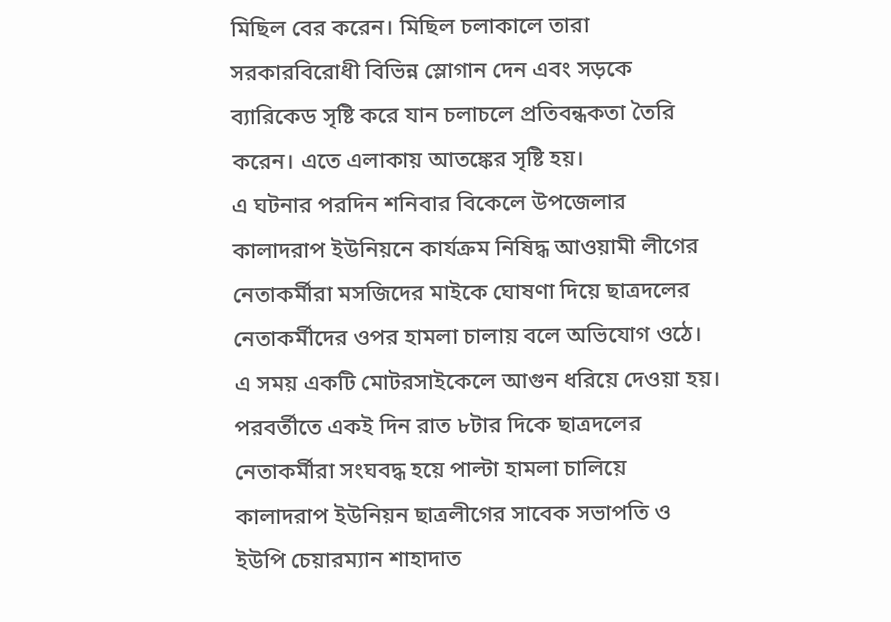মিছিল বের করেন। মিছিল চলাকালে তারা সরকারবিরোধী বিভিন্ন স্লোগান দেন এবং সড়কে ব্যারিকেড সৃষ্টি করে যান চলাচলে প্রতিবন্ধকতা তৈরি করেন। এতে এলাকায় আতঙ্কের সৃষ্টি হয়।
এ ঘটনার পরদিন শনিবার বিকেলে উপজেলার কালাদরাপ ইউনিয়নে কার্যক্রম নিষিদ্ধ আওয়ামী লীগের নেতাকর্মীরা মসজিদের মাইকে ঘোষণা দিয়ে ছাত্রদলের নেতাকর্মীদের ওপর হামলা চালায় বলে অভিযোগ ওঠে। এ সময় একটি মোটরসাইকেলে আগুন ধরিয়ে দেওয়া হয়।
পরবর্তীতে একই দিন রাত ৮টার দিকে ছাত্রদলের নেতাকর্মীরা সংঘবদ্ধ হয়ে পাল্টা হামলা চালিয়ে কালাদরাপ ইউনিয়ন ছাত্রলীগের সাবেক সভাপতি ও ইউপি চেয়ারম্যান শাহাদাত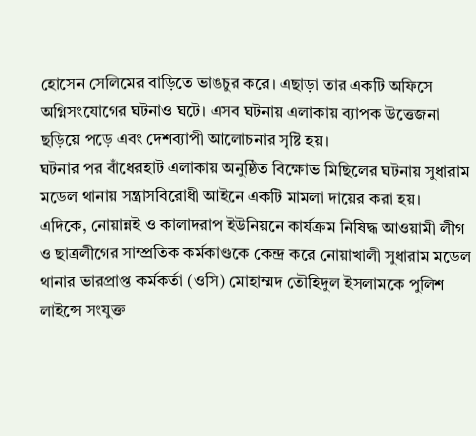হোসেন সেলিমের বাড়িতে ভাঙচুর করে। এছাড়া তার একটি অফিসে অগ্নিসংযোগের ঘটনাও ঘটে। এসব ঘটনায় এলাকায় ব্যাপক উত্তেজনা ছড়িয়ে পড়ে এবং দেশব্যাপী আলোচনার সৃষ্টি হয়।
ঘটনার পর বাঁধেরহাট এলাকায় অনুষ্ঠিত বিক্ষোভ মিছিলের ঘটনায় সুধারাম মডেল থানায় সন্ত্রাসবিরোধী আইনে একটি মামলা দায়ের করা হয়।
এদিকে, নোয়ান্নই ও কালাদরাপ ইউনিয়নে কার্যক্রম নিষিদ্ধ আওয়ামী লীগ ও ছাত্রলীগের সাম্প্রতিক কর্মকাণ্ডকে কেন্দ্র করে নোয়াখালী সুধারাম মডেল থানার ভারপ্রাপ্ত কর্মকর্তা (ওসি) মোহাম্মদ তৌহিদুল ইসলামকে পুলিশ লাইন্সে সংযুক্ত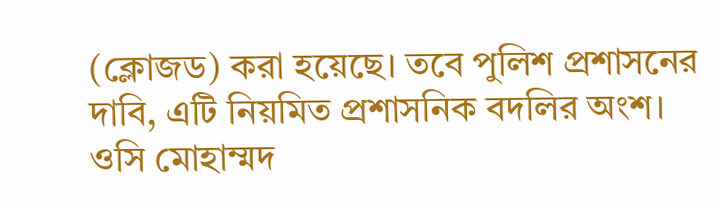(ক্লোজড) করা হয়েছে। তবে পুলিশ প্রশাসনের দাবি, এটি নিয়মিত প্রশাসনিক বদলির অংশ।
ওসি মোহাম্মদ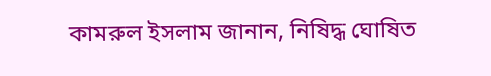কামরুল ইসলাম জানান, নিষিদ্ধ ঘোষিত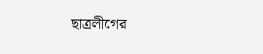ছাত্রলীগের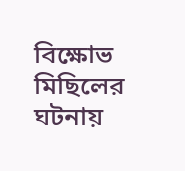বিক্ষোভ মিছিলের ঘটনায়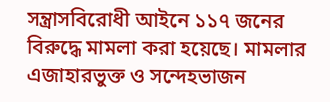সন্ত্রাসবিরোধী আইনে ১১৭ জনের বিরুদ্ধে মামলা করা হয়েছে। মামলার এজাহারভুক্ত ও সন্দেহভাজন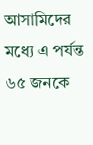আসামিদের মধ্যে এ পর্যন্ত ৬৫ জনকে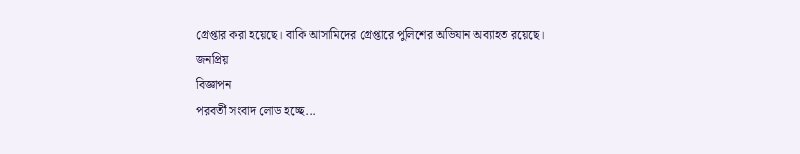গ্রেপ্তার করা হয়েছে। বাকি আসামিদের গ্রেপ্তারে পুলিশের অভিযান অব্যাহত রয়েছে।
জনপ্রিয়
বিজ্ঞাপন
পরবর্তী সংবাদ লোড হচ্ছে...